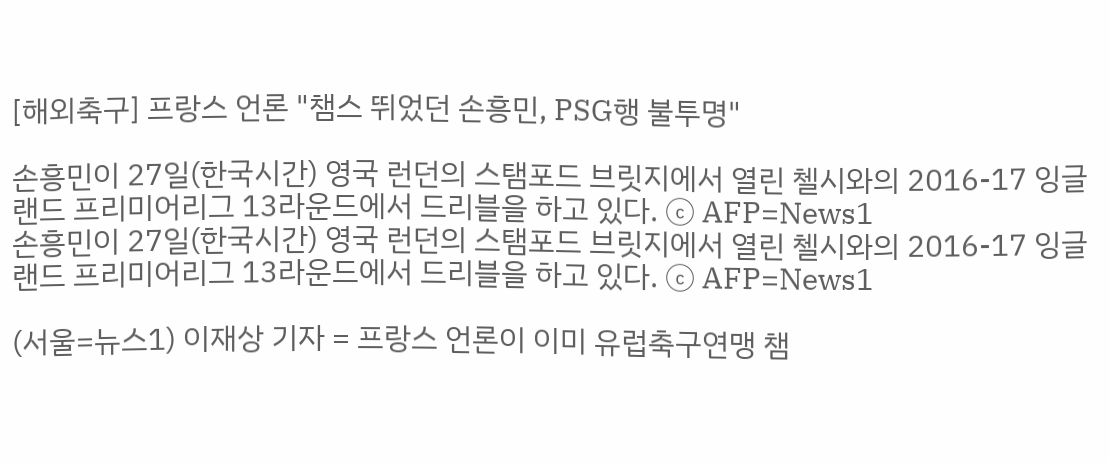[해외축구] 프랑스 언론 "챔스 뛰었던 손흥민, PSG행 불투명"

손흥민이 27일(한국시간) 영국 런던의 스탬포드 브릿지에서 열린 첼시와의 2016-17 잉글랜드 프리미어리그 13라운드에서 드리블을 하고 있다. ⓒ AFP=News1
손흥민이 27일(한국시간) 영국 런던의 스탬포드 브릿지에서 열린 첼시와의 2016-17 잉글랜드 프리미어리그 13라운드에서 드리블을 하고 있다. ⓒ AFP=News1

(서울=뉴스1) 이재상 기자 = 프랑스 언론이 이미 유럽축구연맹 챔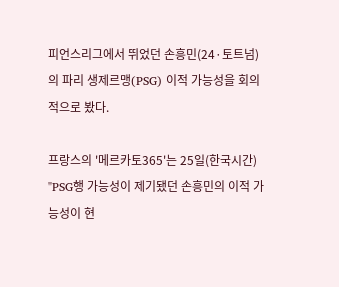피언스리그에서 뛰었던 손흥민(24·토트넘)의 파리 생제르맹(PSG) 이적 가능성을 회의적으로 봤다.

프랑스의 '메르카토365'는 25일(한국시간) "PSG행 가능성이 제기됐던 손흥민의 이적 가능성이 현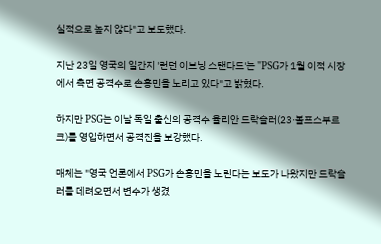실적으로 높지 않다"고 보도했다.

지난 23일 영국의 일간지 '런던 이브닝 스탠다드'는 "PSG가 1월 이적 시장에서 측면 공격수로 손흥민을 노리고 있다"고 밝혔다.

하지만 PSG는 이날 독일 출신의 공격수 율리안 드락슬러(23·볼프스부르크)를 영입하면서 공격진을 보강했다.

매체는 "영국 언론에서 PSG가 손흥민을 노린다는 보도가 나왔지만 드락슬러를 데려오면서 변수가 생겼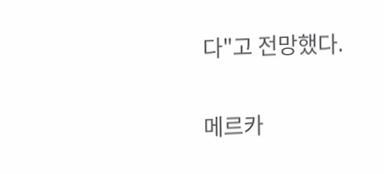다"고 전망했다.

메르카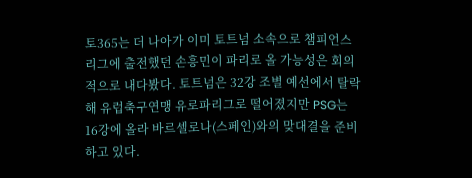토365는 더 나아가 이미 토트넘 소속으로 챔피언스리그에 출전했던 손흥민이 파리로 올 가능성은 회의적으로 내다봤다. 토트넘은 32강 조별 예선에서 탈락해 유럽축구연맹 유로파리그로 떨어졌지만 PSG는 16강에 올라 바르셀로나(스페인)와의 맞대결을 준비하고 있다.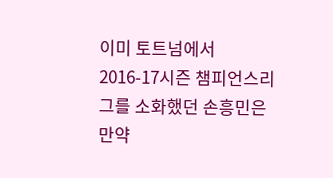이미 토트넘에서 2016-17시즌 챔피언스리그를 소화했던 손흥민은 만약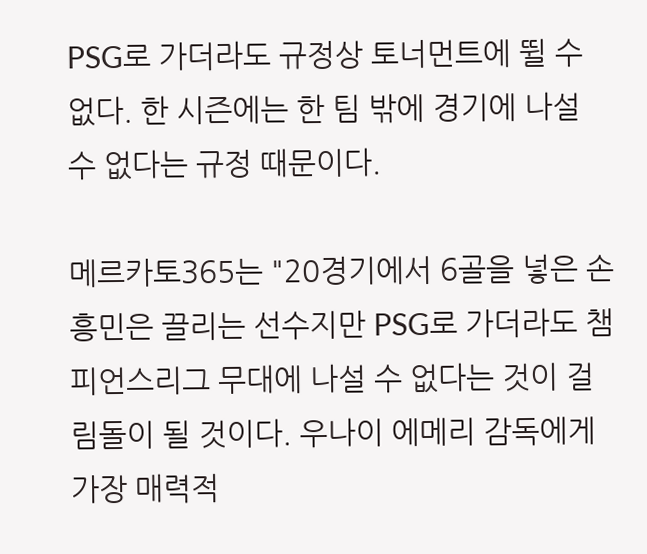PSG로 가더라도 규정상 토너먼트에 뛸 수 없다. 한 시즌에는 한 팀 밖에 경기에 나설 수 없다는 규정 때문이다.

메르카토365는 "20경기에서 6골을 넣은 손흥민은 끌리는 선수지만 PSG로 가더라도 챔피언스리그 무대에 나설 수 없다는 것이 걸림돌이 될 것이다. 우나이 에메리 감독에게 가장 매력적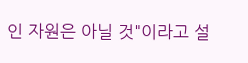인 자원은 아닐 것"이라고 설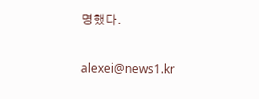명했다.

alexei@news1.kr